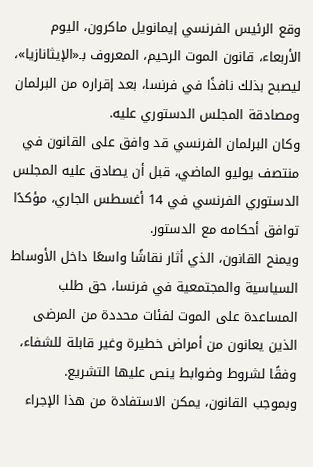وقع الرئيس الفرنسي إيمانويل ماكرون، اليوم الأربعاء، قانون الموت الرحيم، المعروف بـ«الإيثانازيا»، ليصبح بذلك نافذًا في فرنسا، بعد إقراره من البرلمان ومصادقة المجلس الدستوري عليه.
وكان البرلمان الفرنسي قد وافق على القانون في منتصف يوليو الماضي، قبل أن يصادق عليه المجلس الدستوري الفرنسي في 14 أغسطس الجاري، مؤكدًا توافق أحكامه مع الدستور.
ويمنح القانون، الذي أثار نقاشًا واسعًا داخل الأوساط السياسية والمجتمعية في فرنسا، حق طلب المساعدة على الموت لفئات محددة من المرضى الذين يعانون من أمراض خطيرة وغير قابلة للشفاء، وفقًا لشروط وضوابط ينص عليها التشريع.
وبموجب القانون، يمكن الاستفادة من هذا الإجراء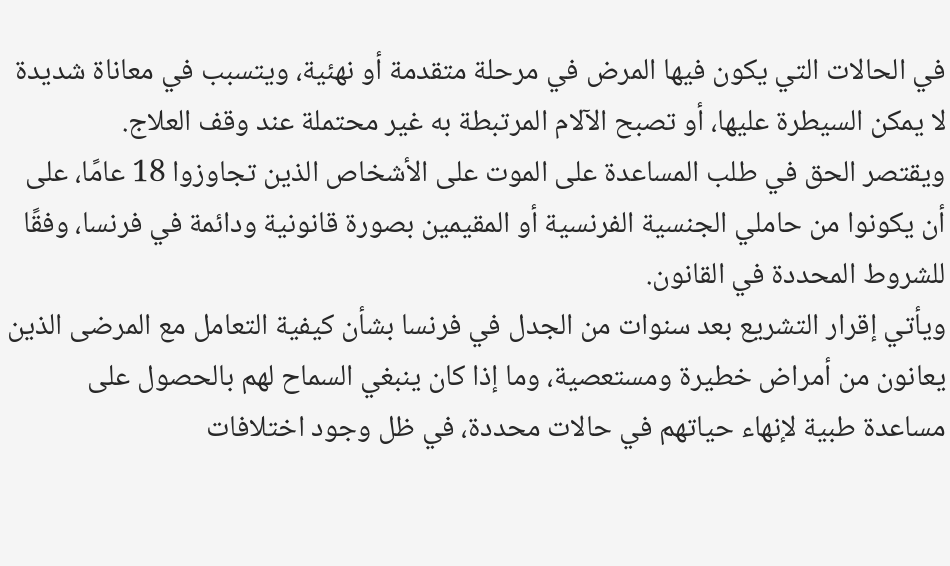في الحالات التي يكون فيها المرض في مرحلة متقدمة أو نهئية، ويتسبب في معاناة شديدة لا يمكن السيطرة عليها، أو تصبح الآلام المرتبطة به غير محتملة عند وقف العلاج.
ويقتصر الحق في طلب المساعدة على الموت على الأشخاص الذين تجاوزوا 18 عامًا، على أن يكونوا من حاملي الجنسية الفرنسية أو المقيمين بصورة قانونية ودائمة في فرنسا، وفقًا للشروط المحددة في القانون.
ويأتي إقرار التشريع بعد سنوات من الجدل في فرنسا بشأن كيفية التعامل مع المرضى الذين يعانون من أمراض خطيرة ومستعصية، وما إذا كان ينبغي السماح لهم بالحصول على مساعدة طبية لإنهاء حياتهم في حالات محددة، في ظل وجود اختلافات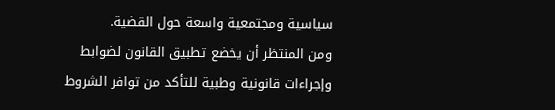سياسية ومجتمعية واسعة حول القضية.
ومن المنتظر أن يخضع تطبيق القانون لضوابط وإجراءات قانونية وطبية للتأكد من توافر الشروط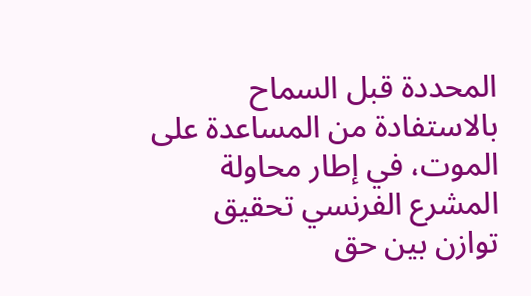المحددة قبل السماح بالاستفادة من المساعدة على الموت، في إطار محاولة المشرع الفرنسي تحقيق توازن بين حق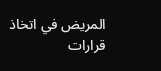المريض في اتخاذ قرارات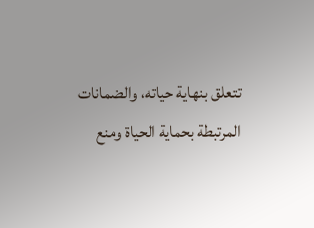تتعلق بنهاية حياته، والضمانات المرتبطة بحماية الحياة ومنع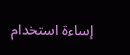إساءة استخدام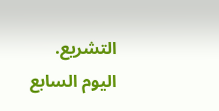التشريع.
اليوم السابع